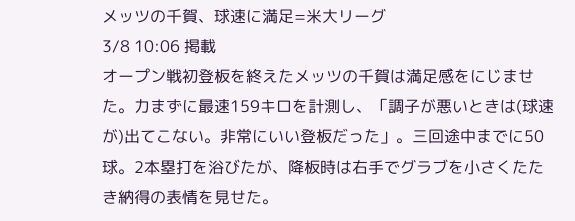メッツの千賀、球速に満足=米大リーグ
3/8 10:06 掲載
オープン戦初登板を終えたメッツの千賀は満足感をにじませた。力まずに最速159キロを計測し、「調子が悪いときは(球速が)出てこない。非常にいい登板だった」。三回途中までに50球。2本塁打を浴びたが、降板時は右手でグラブを小さくたたき納得の表情を見せた。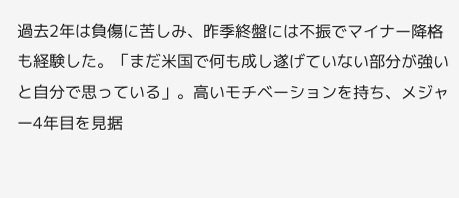過去2年は負傷に苦しみ、昨季終盤には不振でマイナー降格も経験した。「まだ米国で何も成し遂げていない部分が強いと自分で思っている」。高いモチベーションを持ち、メジャー4年目を見据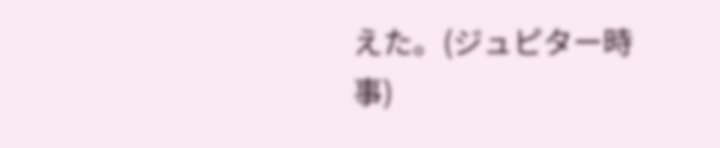えた。(ジュピター時事)